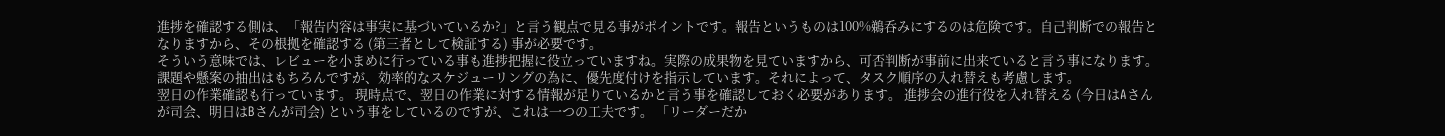進捗を確認する側は、「報告内容は事実に基づいているか?」と言う観点で見る事がポイントです。報告というものは100%鵜呑みにするのは危険です。自己判断での報告となりますから、その根拠を確認する (第三者として検証する) 事が必要です。
そういう意味では、レビューを小まめに行っている事も進捗把握に役立っていますね。実際の成果物を見ていますから、可否判断が事前に出来ていると言う事になります。
課題や懸案の抽出はもちろんですが、効率的なスケジューリングの為に、優先度付けを指示しています。それによって、タスク順序の入れ替えも考慮します。
翌日の作業確認も行っています。 現時点で、翌日の作業に対する情報が足りているかと言う事を確認しておく必要があります。 進捗会の進行役を入れ替える (今日はAさんが司会、明日はBさんが司会) という事をしているのですが、これは一つの工夫です。 「リーダーだか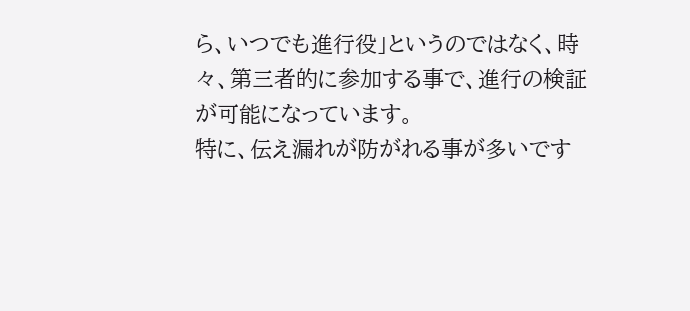ら、いつでも進行役」というのではなく、時々、第三者的に参加する事で、進行の検証が可能になっています。
特に、伝え漏れが防がれる事が多いです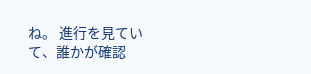ね。 進行を見ていて、誰かが確認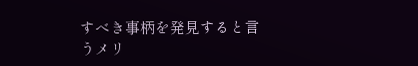すべき事柄を発見すると言うメリ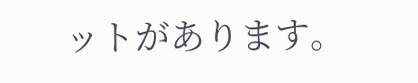ットがあります。